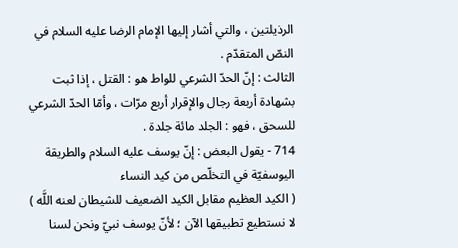الرذيلتين ، والتي أشار إليها الإمام الرضا عليه السلام في النصّ المتقدّم .
الثالث : إنّ الحدّ الشرعي للواط هو : القتل ، إذا ثبت بشهادة أربعة رجال والإقرار أربع مرّات ، وأمّا الحدّ الشرعي للسحق ، فهو : الجلد مائة جلدة .
714 - يقول البعض : إنّ يوسف عليه السلام والطريقة اليوسفيّة في التخلّص من كيد النساء
( الكيد العظيم مقابل الكيد الضعيف للشيطان لعنه اللَّه ) لا نستطيع تطبيقها الآن ؛ لأنّ يوسف نبيّ ونحن لسنا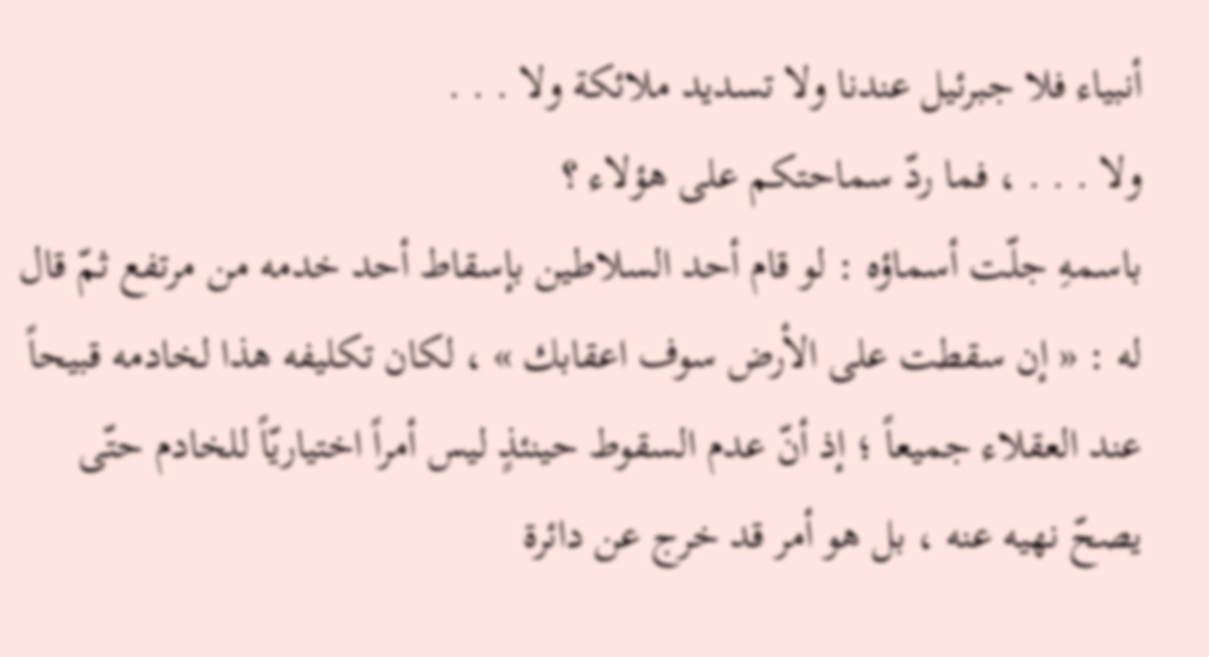أنبياء فلا جبرئيل عندنا ولا تسديد ملائكة ولا . . .
ولا . . . ، فما ردّ سماحتكم على هؤلاء ؟
باسمهِ جلّت أسماؤه : لو قام أحد السلاطين بإسقاط أحد خدمه من مرتفع ثمّ قال له : « إن سقطت على الأرض سوف اعقابك » ، لكان تكليفه هذا لخادمه قبيحاً عند العقلاء جميعاً ؛ إذ أنّ عدم السقوط حينئذٍ ليس أمراً اختياريّاً للخادم حتّى يصحّ نهيه عنه ، بل هو أمر قد خرج عن دائرة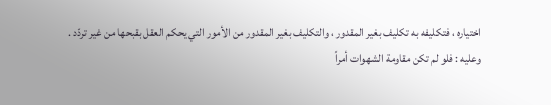اختياره ، فتكليفه به تكليف بغير المقدور ، والتكليف بغير المقدور من الأمور التي يحكم العقل بقبحها من غير تردّد .
وعليه : فلو لم تكن مقاومة الشهوات أمراً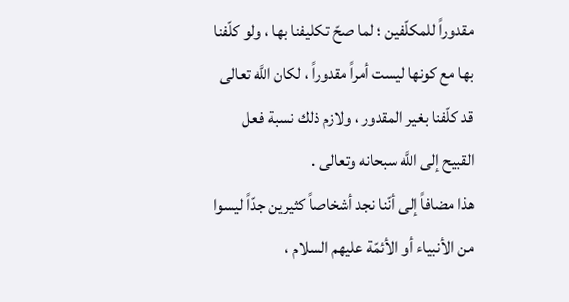مقدوراً للمكلّفين ؛ لما صحّ تكليفنا بها ، ولو كلّفنا بها مع كونها ليست أمراً مقدوراً ، لكان اللَّه تعالى قد كلّفنا بغير المقدور ، ولازم ذلك نسبة فعل القبيح إلى اللَّه سبحانه وتعالى .
هذا مضافاً إلى أنّنا نجد أشخاصاً كثيرين جدّاً ليسوا من الأنبياء أو الأئمّة عليهم السلام ،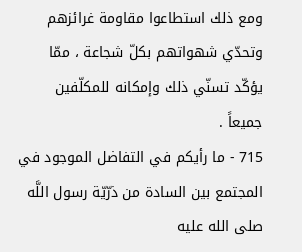ومع ذلك استطاعوا مقاومة غرائزهم وتحدّي شهواتهم بكلّ شجاعة ، ممّا يؤكّد تسنّي ذلك وإمكانه للمكلّفين جميعاً .
715 - ما رأيكم في التفاضل الموجود في المجتمع بين السادة من ذرّيّة رسول اللَّه صلى الله عليه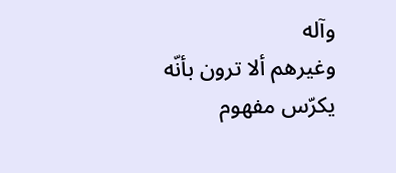وآله
وغيرهم ألا ترون بأنّه يكرّس مفهوم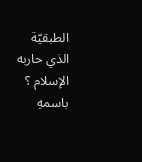الطبقيّة الذي حاربه الإسلام ؟
باسمهِ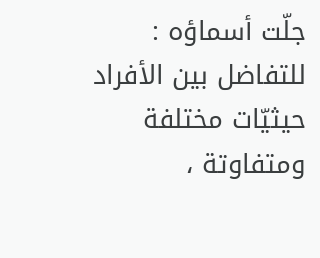جلّت أسماؤه : للتفاضل بين الأفراد حيثيّات مختلفة ومتفاوتة ،